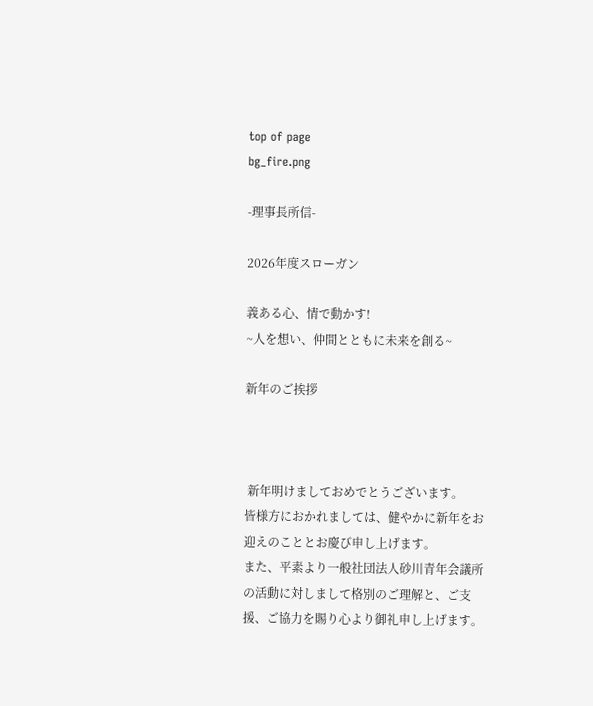top of page
bg_fire.png

-理事長所信-

2026年度スローガン

義ある心、情で動かす!
~人を想い、仲間とともに未来を創る~

新年のご挨拶



 新年明けましておめでとうございます。
皆様方におかれましては、健やかに新年をお迎えのこととお慶び申し上げます。
また、平素より一般社団法人砂川青年会議所の活動に対しまして格別のご理解と、ご支援、ご協力を賜り心より御礼申し上げます。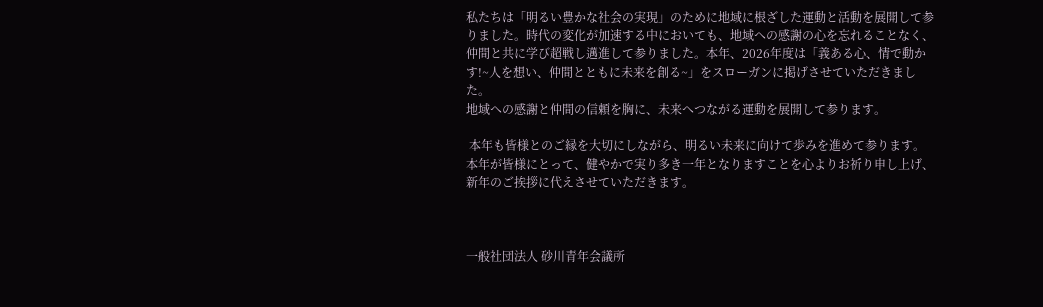私たちは「明るい豊かな社会の実現」のために地域に根ざした運動と活動を展開して参りました。時代の変化が加速する中においても、地域への感謝の心を忘れることなく、仲間と共に学び超戦し邁進して参りました。本年、2026年度は「義ある心、情で動かす!~人を想い、仲間とともに未来を創る~」をスローガンに掲げさせていただきました。
地域への感謝と仲間の信頼を胸に、未来へつながる運動を展開して参ります。

 本年も皆様とのご縁を大切にしながら、明るい未来に向けて歩みを進めて参ります。
本年が皆様にとって、健やかで実り多き一年となりますことを心よりお祈り申し上げ、新年のご挨拶に代えさせていただきます。



一般社団法人 砂川青年会議所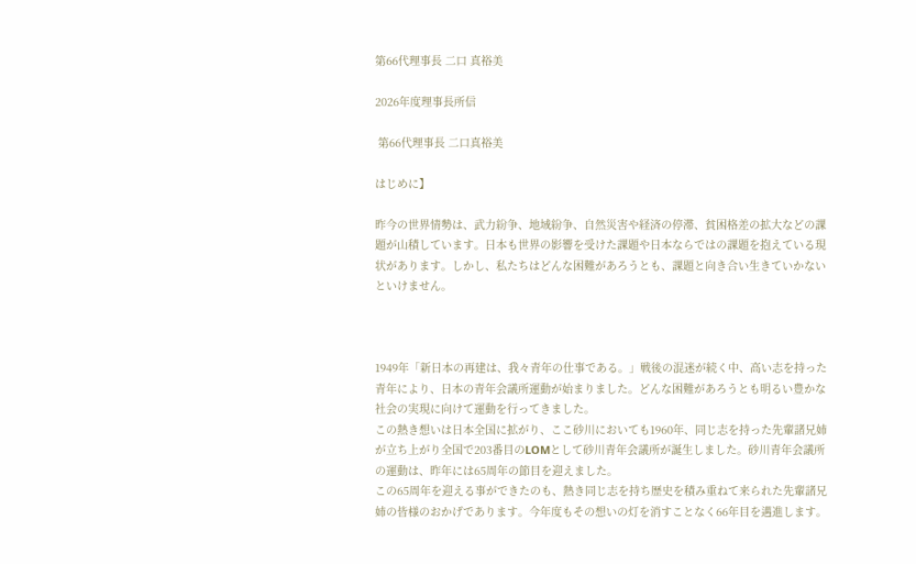第66代理事長 二口 真裕美

2026年度理事長所信

 第66代理事長 二口真裕美

はじめに】

昨今の世界情勢は、武力紛争、地域紛争、自然災害や経済の停滞、貧困格差の拡大などの課題が山積しています。日本も世界の影響を受けた課題や日本ならではの課題を抱えている現状があります。しかし、私たちはどんな困難があろうとも、課題と向き合い生きていかないといけません。



1949年「新日本の再建は、我々青年の仕事である。」戦後の混迷が続く中、高い志を持った青年により、日本の青年会議所運動が始まりました。どんな困難があろうとも明るい豊かな社会の実現に向けて運動を行ってきました。
この熱き想いは日本全国に拡がり、ここ砂川においても1960年、同じ志を持った先輩諸兄姉が立ち上がり全国で203番目のLOMとして砂川青年会議所が誕生しました。砂川青年会議所の運動は、昨年には65周年の節目を迎えました。
この65周年を迎える事ができたのも、熱き同じ志を持ち歴史を積み重ねて来られた先輩諸兄姉の皆様のおかげであります。今年度もその想いの灯を消すことなく66年目を邁進します。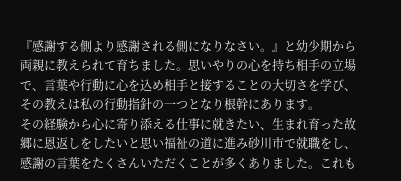『感謝する側より感謝される側になりなさい。』と幼少期から両親に教えられて育ちました。思いやりの心を持ち相手の立場で、言葉や行動に心を込め相手と接することの大切さを学び、その教えは私の行動指針の一つとなり根幹にあります。
その経験から心に寄り添える仕事に就きたい、生まれ育った故郷に恩返しをしたいと思い福祉の道に進み砂川市で就職をし、感謝の言葉をたくさんいただくことが多くありました。これも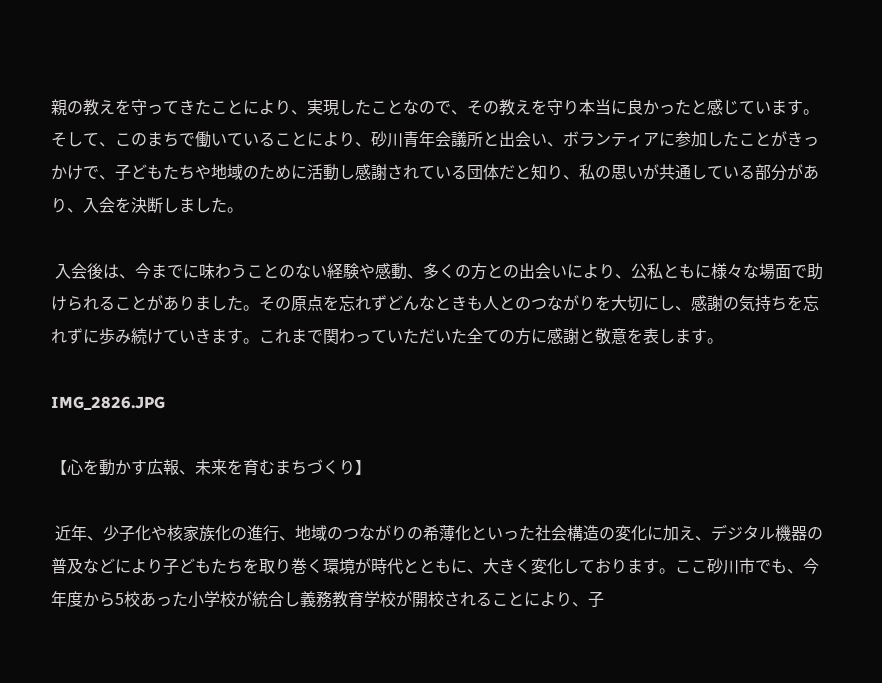親の教えを守ってきたことにより、実現したことなので、その教えを守り本当に良かったと感じています。
そして、このまちで働いていることにより、砂川青年会議所と出会い、ボランティアに参加したことがきっかけで、子どもたちや地域のために活動し感謝されている団体だと知り、私の思いが共通している部分があり、入会を決断しました。

 入会後は、今までに味わうことのない経験や感動、多くの方との出会いにより、公私ともに様々な場面で助けられることがありました。その原点を忘れずどんなときも人とのつながりを大切にし、感謝の気持ちを忘れずに歩み続けていきます。これまで関わっていただいた全ての方に感謝と敬意を表します。

IMG_2826.JPG

【心を動かす広報、未来を育むまちづくり】

 近年、少子化や核家族化の進行、地域のつながりの希薄化といった社会構造の変化に加え、デジタル機器の普及などにより子どもたちを取り巻く環境が時代とともに、大きく変化しております。ここ砂川市でも、今年度から5校あった小学校が統合し義務教育学校が開校されることにより、子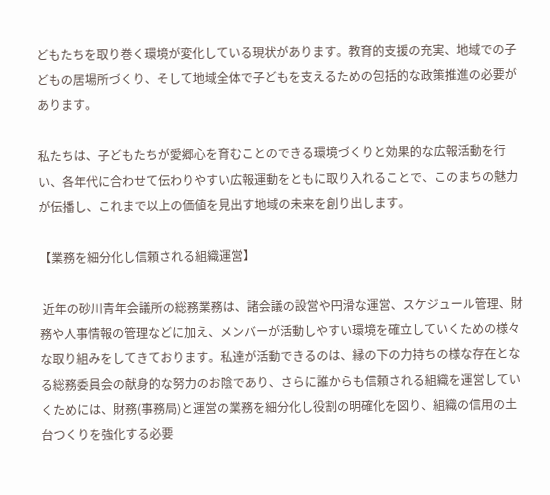どもたちを取り巻く環境が変化している現状があります。教育的支援の充実、地域での子どもの居場所づくり、そして地域全体で子どもを支えるための包括的な政策推進の必要があります。

私たちは、子どもたちが愛郷心を育むことのできる環境づくりと効果的な広報活動を行い、各年代に合わせて伝わりやすい広報運動をともに取り入れることで、このまちの魅力が伝播し、これまで以上の価値を見出す地域の未来を創り出します。

【業務を細分化し信頼される組織運営】

 近年の砂川青年会議所の総務業務は、諸会議の設営や円滑な運営、スケジュール管理、財務や人事情報の管理などに加え、メンバーが活動しやすい環境を確立していくための様々な取り組みをしてきております。私達が活動できるのは、縁の下の力持ちの様な存在となる総務委員会の献身的な努力のお陰であり、さらに誰からも信頼される組織を運営していくためには、財務(事務局)と運営の業務を細分化し役割の明確化を図り、組織の信用の土台つくりを強化する必要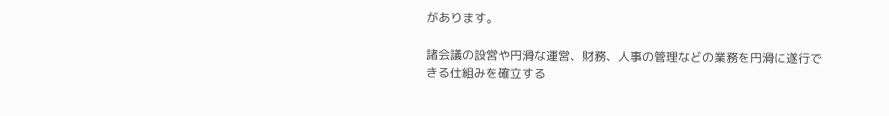があります。

諸会議の設営や円滑な運営、財務、人事の管理などの業務を円滑に遂行できる仕組みを確立する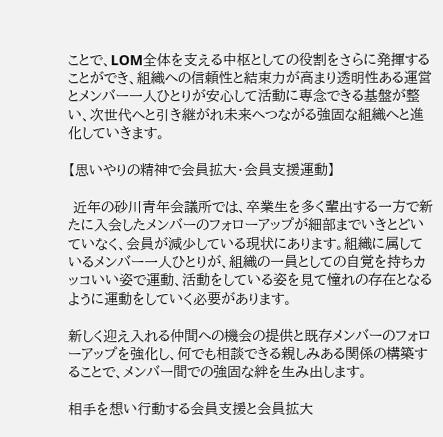ことで、LOM全体を支える中枢としての役割をさらに発揮することができ、組織への信頼性と結束力が高まり透明性ある運営とメンバー一人ひとりが安心して活動に専念できる基盤が整い、次世代へと引き継がれ未来へつながる強固な組織へと進化していきます。

【思いやりの精神で会員拡大・会員支援運動】

 近年の砂川青年会議所では、卒業生を多く輩出する一方で新たに入会したメンバーのフォローアップが細部までいきとどいていなく、会員が減少している現状にあります。組織に属しているメンバー一人ひとりが、組織の一員としての自覚を持ちカッコいい姿で運動、活動をしている姿を見て憧れの存在となるように運動をしていく必要があります。

新しく迎え入れる仲間への機会の提供と既存メンバーのフォローアップを強化し、何でも相談できる親しみある関係の構築することで、メンバー間での強固な絆を生み出します。

相手を想い行動する会員支援と会員拡大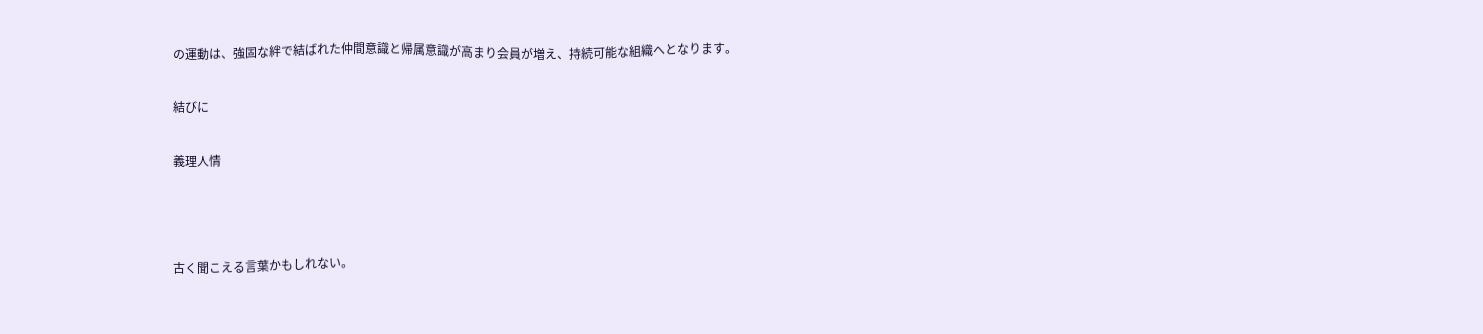の運動は、強固な絆で結ばれた仲間意識と帰属意識が高まり会員が増え、持続可能な組織へとなります。

結びに

義理人情



古く聞こえる言葉かもしれない。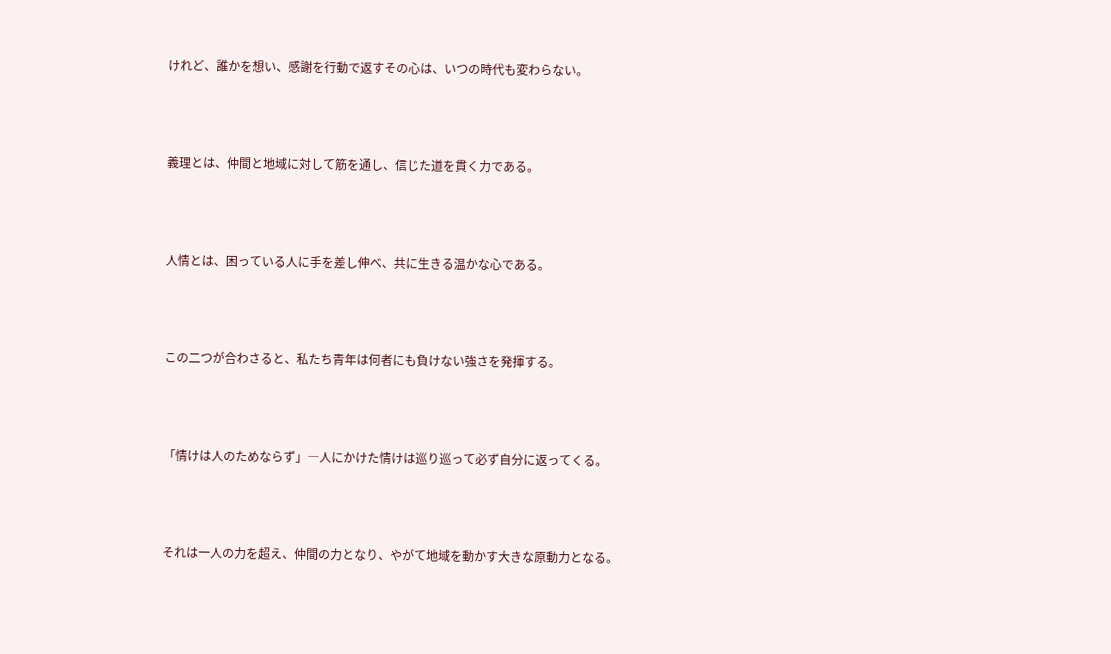けれど、誰かを想い、感謝を行動で返すその心は、いつの時代も変わらない。



義理とは、仲間と地域に対して筋を通し、信じた道を貫く力である。



人情とは、困っている人に手を差し伸べ、共に生きる温かな心である。



この二つが合わさると、私たち青年は何者にも負けない強さを発揮する。



「情けは人のためならず」―人にかけた情けは巡り巡って必ず自分に返ってくる。



それは一人の力を超え、仲間の力となり、やがて地域を動かす大きな原動力となる。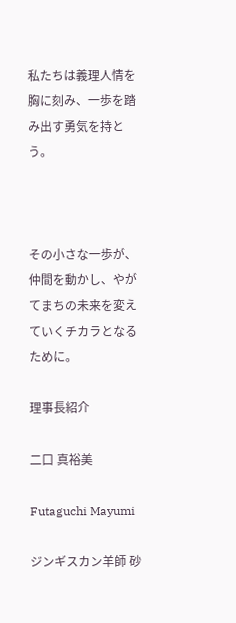私たちは義理人情を胸に刻み、一歩を踏み出す勇気を持とう。



その小さな一歩が、仲間を動かし、やがてまちの未来を変えていくチカラとなるために。

理事長紹介

二口 真裕美

Futaguchi Mayumi

ジンギスカン羊師 砂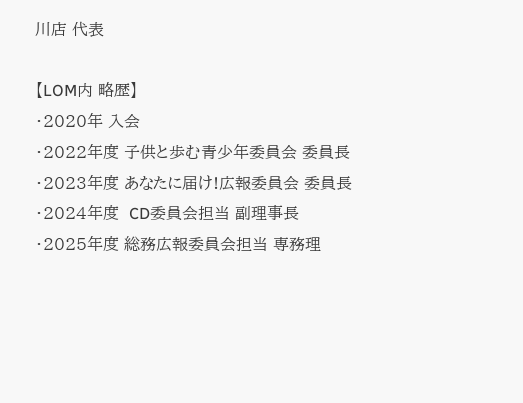川店 代表

【LOM内 略歴】
・2020年 入会
・2022年度 子供と歩む青少年委員会 委員長
・2023年度 あなたに届け!広報委員会 委員長
・2024年度  CD委員会担当 副理事長
・2025年度 総務広報委員会担当 専務理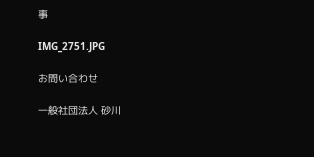事

IMG_2751.JPG

お問い合わせ

一般社団法人 砂川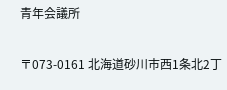青年会議所

〒073-0161 北海道砂川市西1条北2丁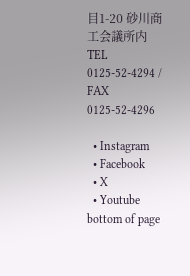目1-20 砂川商工会議所内
TEL 0125-52-4294 / FAX 0125-52-4296

  • Instagram
  • Facebook
  • X
  • Youtube
bottom of page